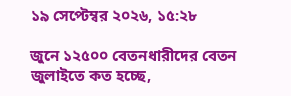১৯ সেপ্টেম্বর ২০২৬, ১৫:২৮

জুনে ১২৫০০ বেতনধারীদের বেতন জুলাইতে কত হচ্ছে,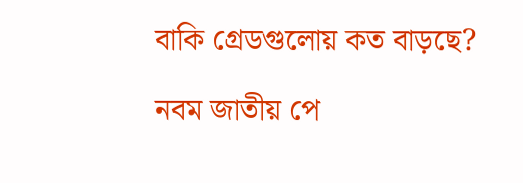বাকি গ্রেডগুলোয় কত বাড়ছে?

নবম জাতীয় পে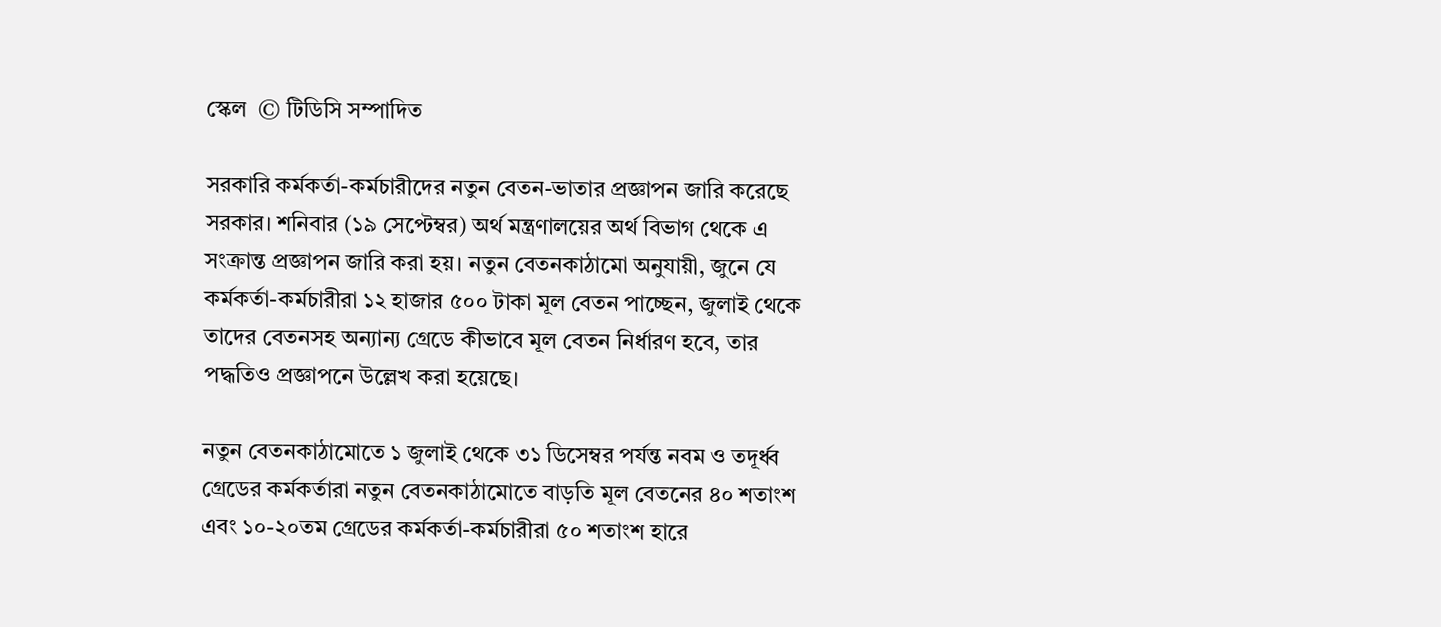স্কেল  © টিডিসি সম্পাদিত

সরকারি কর্মকর্তা-কর্মচারীদের নতুন বেতন-ভাতার প্রজ্ঞাপন জারি করেছে সরকার। শনিবার (১৯ সেপ্টেম্বর) অর্থ মন্ত্রণালয়ের অর্থ বিভাগ থেকে এ সংক্রান্ত প্রজ্ঞাপন জারি করা হয়। নতুন বেতনকাঠামো অনুযায়ী, জুনে যে কর্মকর্তা-কর্মচারীরা ১২ হাজার ৫০০ টাকা মূল বেতন পাচ্ছেন, জুলাই থেকে তাদের বেতনসহ অন্যান্য গ্রেডে কীভাবে মূল বেতন নির্ধারণ হবে, তার পদ্ধতিও প্রজ্ঞাপনে উল্লেখ করা হয়েছে।

নতুন বেতনকাঠামোতে ১ জুলাই থেকে ৩১ ডিসেম্বর পর্যন্ত নবম ও তদূর্ধ্ব গ্রেডের কর্মকর্তারা নতুন বেতনকাঠামোতে বাড়তি মূল বেতনের ৪০ শতাংশ এবং ১০-২০তম গ্রেডের কর্মকর্তা-কর্মচারীরা ৫০ শতাংশ হারে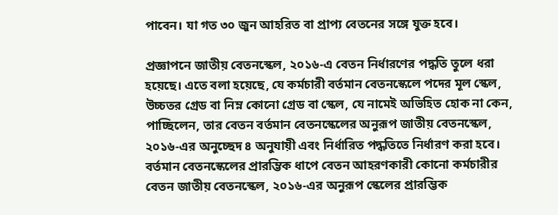পাবেন। যা গত ৩০ জুন আহরিত বা প্রাপ্য বেতনের সঙ্গে যুক্ত হবে।

প্রজ্ঞাপনে জাতীয় বেতনস্কেল, ২০১৬-এ বেতন নির্ধারণের পদ্ধতি তুলে ধরা হয়েছে। এতে বলা হয়েছে, যে কর্মচারী বর্তমান বেতনস্কেলে পদের মূল স্কেল, উচ্চতর গ্রেড বা নিম্ন কোনো গ্রেড বা স্কেল, যে নামেই অভিহিত হোক না কেন, পাচ্ছিলেন, তার বেতন বর্তমান বেতনস্কেলের অনুরূপ জাতীয় বেতনস্কেল, ২০১৬-এর অনুচ্ছেদ ৪ অনুযায়ী এবং নির্ধারিত পদ্ধতিতে নির্ধারণ করা হবে। বর্তমান বেতনস্কেলের প্রারম্ভিক ধাপে বেতন আহরণকারী কোনো কর্মচারীর বেতন জাতীয় বেতনস্কেল, ২০১৬-এর অনুরূপ স্কেলের প্রারম্ভিক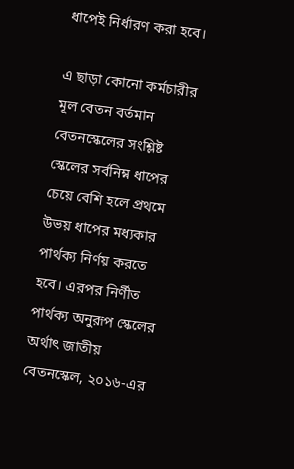ধাপেই নির্ধারণ করা হবে।

এ ছাড়া কোনো কর্মচারীর মূল বেতন বর্তমান বেতনস্কেলের সংশ্লিষ্ট স্কেলের সর্বনিম্ন ধাপের চেয়ে বেশি হলে প্রথমে উভয় ধাপের মধ্যকার পার্থক্য নির্ণয় করতে হবে। এরপর নির্ণীত পার্থক্য অনুরূপ স্কেলের অর্থাৎ জাতীয় বেতনস্কেল, ২০১৬-এর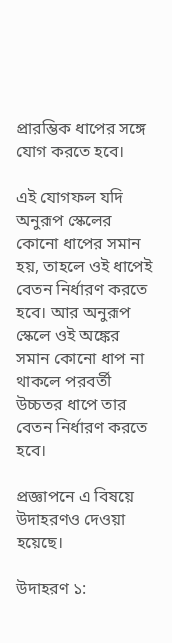প্রারম্ভিক ধাপের সঙ্গে যোগ করতে হবে।

এই যোগফল যদি অনুরূপ স্কেলের কোনো ধাপের সমান হয়, তাহলে ওই ধাপেই বেতন নির্ধারণ করতে হবে। আর অনুরূপ স্কেলে ওই অঙ্কের সমান কোনো ধাপ না থাকলে পরবর্তী উচ্চতর ধাপে তার বেতন নির্ধারণ করতে হবে।

প্রজ্ঞাপনে এ বিষয়ে উদাহরণও দেওয়া হয়েছে।

উদাহরণ ১: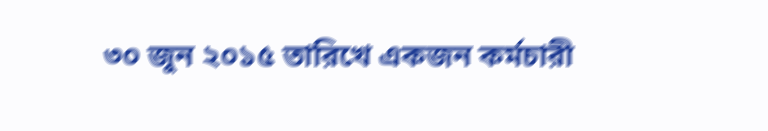৩০ জুন ২০১৫ তারিখে একজন কর্মচারী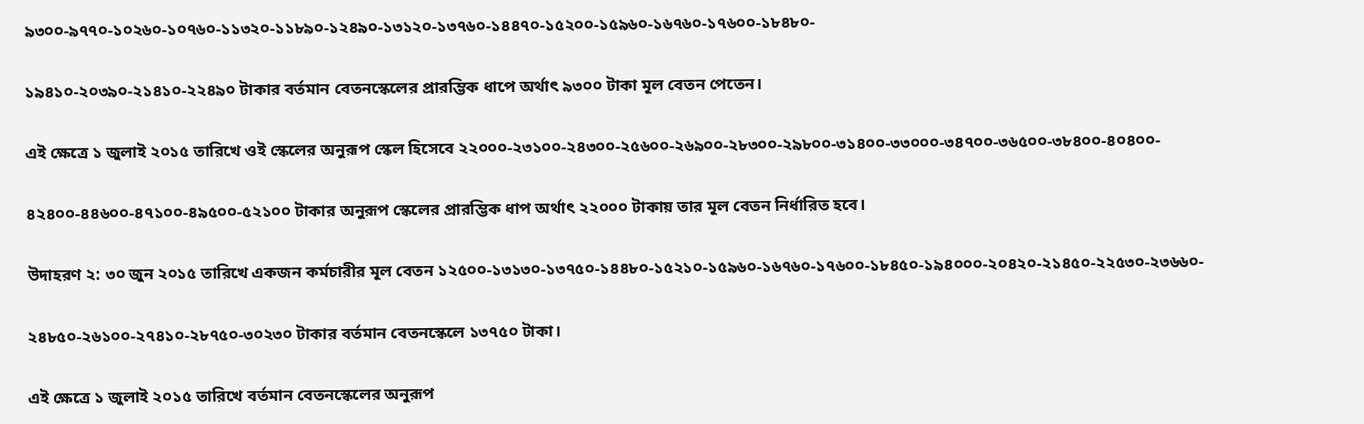৯৩০০-৯৭৭০-১০২৬০-১০৭৬০-১১৩২০-১১৮৯০-১২৪৯০-১৩১২০-১৩৭৬০-১৪৪৭০-১৫২০০-১৫৯৬০-১৬৭৬০-১৭৬০০-১৮৪৮০-

১৯৪১০-২০৩৯০-২১৪১০-২২৪৯০ টাকার বর্তমান বেতনস্কেলের প্রারম্ভিক ধাপে অর্থাৎ ৯৩০০ টাকা মূল বেতন পেতেন।

এই ক্ষেত্রে ১ জুলাই ২০১৫ তারিখে ওই স্কেলের অনুরূপ স্কেল হিসেবে ২২০০০-২৩১০০-২৪৩০০-২৫৬০০-২৬৯০০-২৮৩০০-২৯৮০০-৩১৪০০-৩৩০০০-৩৪৭০০-৩৬৫০০-৩৮৪০০-৪০৪০০-

৪২৪০০-৪৪৬০০-৪৭১০০-৪৯৫০০-৫২১০০ টাকার অনুরূপ স্কেলের প্রারম্ভিক ধাপ অর্থাৎ ২২০০০ টাকায় তার মূল বেতন নির্ধারিত হবে।

উদাহরণ ২: ৩০ জুন ২০১৫ তারিখে একজন কর্মচারীর মূল বেতন ১২৫০০-১৩১৩০-১৩৭৫০-১৪৪৮০-১৫২১০-১৫৯৬০-১৬৭৬০-১৭৬০০-১৮৪৫০-১৯৪০০০-২০৪২০-২১৪৫০-২২৫৩০-২৩৬৬০-

২৪৮৫০-২৬১০০-২৭৪১০-২৮৭৫০-৩০২৩০ টাকার বর্তমান বেতনস্কেলে ১৩৭৫০ টাকা।

এই ক্ষেত্রে ১ জুলাই ২০১৫ তারিখে বর্তমান বেতনস্কেলের অনুরূপ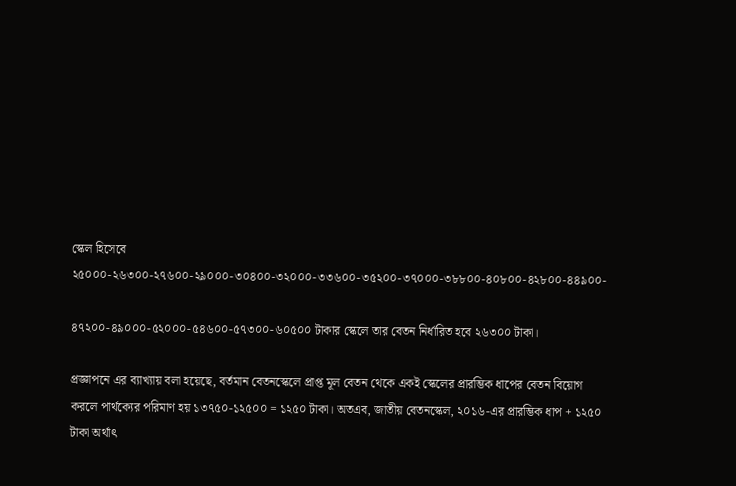স্কেল হিসেবে ২৫০০০-২৬৩০০-২৭৬০০-২৯০০০-৩০৪০০-৩২০০০-৩৩৬০০-৩৫২০০-৩৭০০০-৩৮৮০০-৪০৮০০-৪২৮০০-৪৪৯০০-

৪৭২০০-৪৯০০০-৫২০০০-৫৪৬০০-৫৭৩০০-৬০৫০০ টাকার স্কেলে তার বেতন নির্ধারিত হবে ২৬৩০০ টাকা।

প্রজ্ঞাপনে এর ব্যাখ্যায় বলা হয়েছে, বর্তমান বেতনস্কেলে প্রাপ্ত মূল বেতন থেকে একই স্কেলের প্রারম্ভিক ধাপের বেতন বিয়োগ করলে পার্থক্যের পরিমাণ হয় ১৩৭৫০-১২৫০০ = ১২৫০ টাকা। অতএব, জাতীয় বেতনস্কেল, ২০১৬-এর প্রারম্ভিক ধাপ + ১২৫০ টাকা অর্থাৎ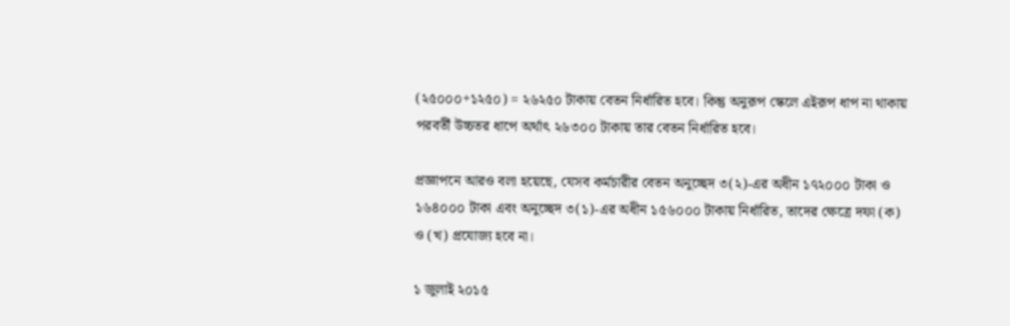(২৫০০০+১২৫০) = ২৬২৫০ টাকায় বেতন নির্ধারিত হবে। কিন্তু অনুরূপ স্কেলে এইরূপ ধাপ না থাকায় পরবর্তী উচ্চতর ধাপে অর্থাৎ ২৬৩০০ টাকায় তার বেতন নির্ধারিত হবে।

প্রজ্ঞাপনে আরও বলা হয়েছে, যেসব কর্মচারীর বেতন অনুচ্ছেদ ৩(২)-এর অধীন ১৭২০০০ টাকা ও ১৬৪০০০ টাকা এবং অনুচ্ছেদ ৩(১)-এর অধীন ১৫৬০০০ টাকায় নির্ধারিত, তাদের ক্ষেত্রে দফা (ক) ও (খ) প্রযোজ্য হবে না।

১ জুলাই ২০১৫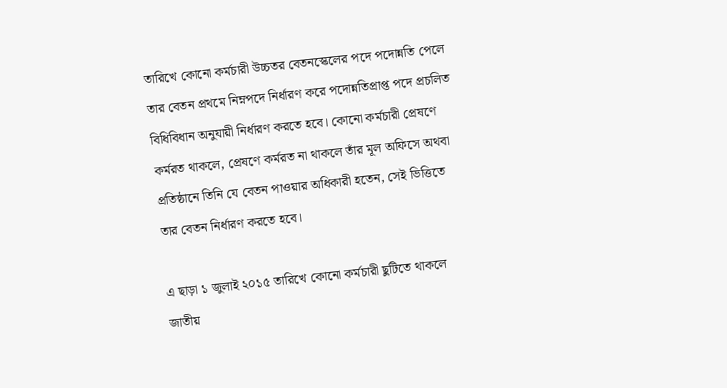তারিখে কোনো কর্মচারী উচ্চতর বেতনস্কেলের পদে পদোন্নতি পেলে তার বেতন প্রথমে নিম্নপদে নির্ধারণ করে পদোন্নতিপ্রাপ্ত পদে প্রচলিত বিধিবিধান অনুযায়ী নির্ধারণ করতে হবে। কোনো কর্মচারী প্রেষণে কর্মরত থাকলে, প্রেষণে কর্মরত না থাকলে তাঁর মূল অফিসে অথবা প্রতিষ্ঠানে তিনি যে বেতন পাওয়ার অধিকারী হতেন, সেই ভিত্তিতে তার বেতন নির্ধারণ করতে হবে।

এ ছাড়া ১ জুলাই ২০১৫ তারিখে কোনো কর্মচারী ছুটিতে থাকলে জাতীয়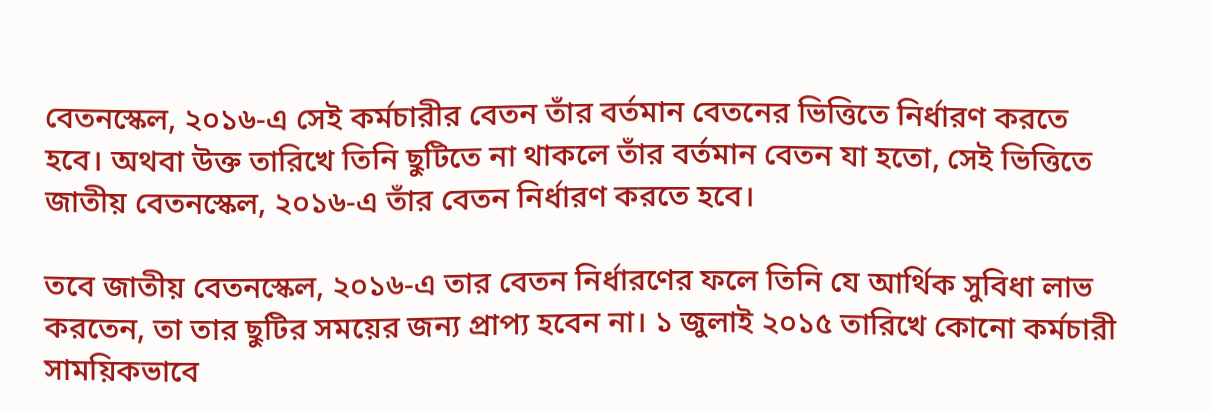বেতনস্কেল, ২০১৬-এ সেই কর্মচারীর বেতন তাঁর বর্তমান বেতনের ভিত্তিতে নির্ধারণ করতে হবে। অথবা উক্ত তারিখে তিনি ছুটিতে না থাকলে তাঁর বর্তমান বেতন যা হতো, সেই ভিত্তিতে জাতীয় বেতনস্কেল, ২০১৬-এ তাঁর বেতন নির্ধারণ করতে হবে।

তবে জাতীয় বেতনস্কেল, ২০১৬-এ তার বেতন নির্ধারণের ফলে তিনি যে আর্থিক সুবিধা লাভ করতেন, তা তার ছুটির সময়ের জন্য প্রাপ্য হবেন না। ১ জুলাই ২০১৫ তারিখে কোনো কর্মচারী সাময়িকভাবে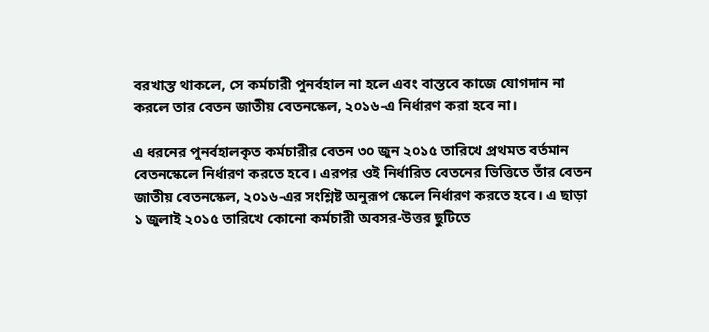বরখাস্ত থাকলে, সে কর্মচারী পুনর্বহাল না হলে এবং বাস্তবে কাজে যোগদান না করলে তার বেতন জাতীয় বেতনস্কেল, ২০১৬-এ নির্ধারণ করা হবে না।

এ ধরনের পুনর্বহালকৃত কর্মচারীর বেতন ৩০ জুন ২০১৫ তারিখে প্রথমত বর্তমান বেতনস্কেলে নির্ধারণ করতে হবে। এরপর ওই নির্ধারিত বেতনের ভিত্তিতে তাঁর বেতন জাতীয় বেতনস্কেল, ২০১৬-এর সংশ্লিষ্ট অনুরূপ স্কেলে নির্ধারণ করতে হবে। এ ছাড়া ১ জুলাই ২০১৫ তারিখে কোনো কর্মচারী অবসর-উত্তর ছুটিতে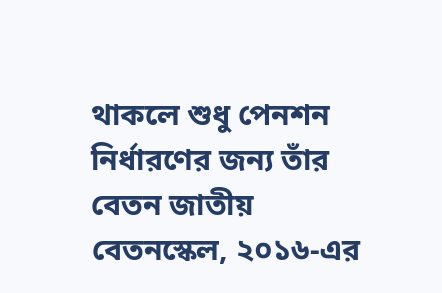থাকলে শুধু পেনশন নির্ধারণের জন্য তাঁর বেতন জাতীয় বেতনস্কেল, ২০১৬-এর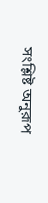সংশ্লিষ্ট অনুরূপ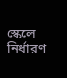স্কেলে নির্ধারণ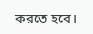করতে হবে।